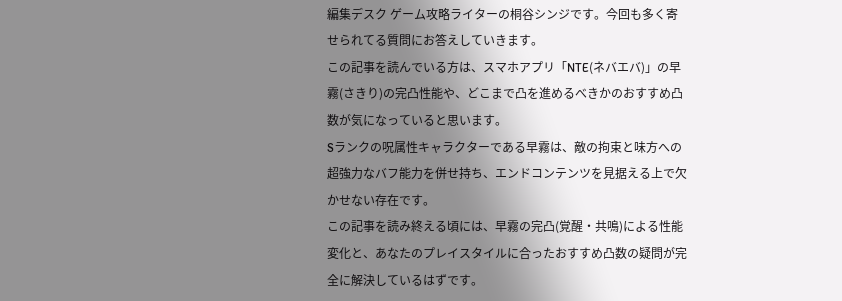編集デスク ゲーム攻略ライターの桐谷シンジです。今回も多く寄せられてる質問にお答えしていきます。
この記事を読んでいる方は、スマホアプリ「NTE(ネバエバ)」の早霧(さきり)の完凸性能や、どこまで凸を進めるべきかのおすすめ凸数が気になっていると思います。
Sランクの呪属性キャラクターである早霧は、敵の拘束と味方への超強力なバフ能力を併せ持ち、エンドコンテンツを見据える上で欠かせない存在です。
この記事を読み終える頃には、早霧の完凸(覚醒・共鳴)による性能変化と、あなたのプレイスタイルに合ったおすすめ凸数の疑問が完全に解決しているはずです。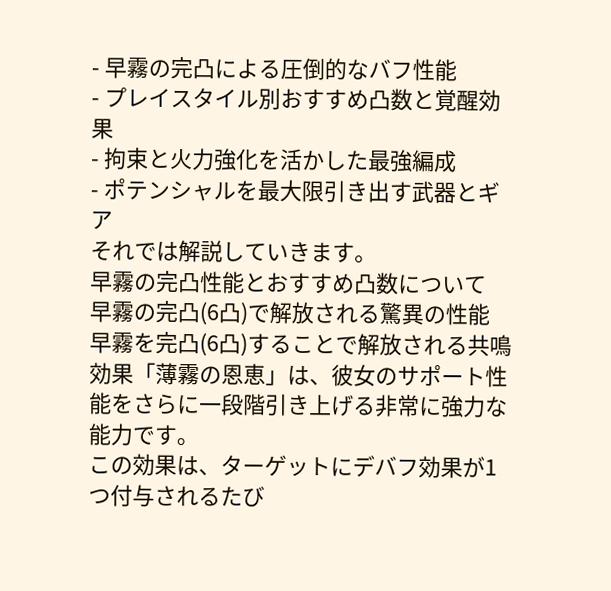- 早霧の完凸による圧倒的なバフ性能
- プレイスタイル別おすすめ凸数と覚醒効果
- 拘束と火力強化を活かした最強編成
- ポテンシャルを最大限引き出す武器とギア
それでは解説していきます。
早霧の完凸性能とおすすめ凸数について
早霧の完凸(6凸)で解放される驚異の性能
早霧を完凸(6凸)することで解放される共鳴効果「薄霧の恩恵」は、彼女のサポート性能をさらに一段階引き上げる非常に強力な能力です。
この効果は、ターゲットにデバフ効果が1つ付与されるたび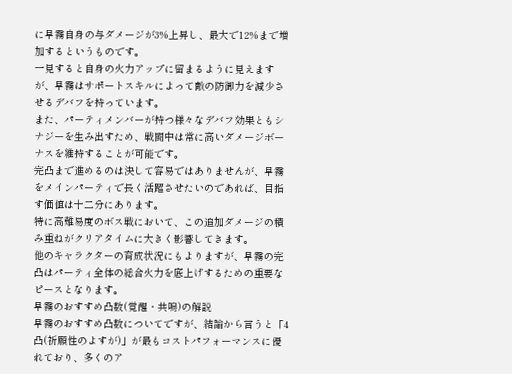に早霧自身の与ダメージが3%上昇し、最大で12%まで増加するというものです。
一見すると自身の火力アップに留まるように見えますが、早霧はサポートスキルによって敵の防御力を減少させるデバフを持っています。
また、パーティメンバーが持つ様々なデバフ効果ともシナジーを生み出すため、戦闘中は常に高いダメージボーナスを維持することが可能です。
完凸まで進めるのは決して容易ではありませんが、早霧をメインパーティで長く活躍させたいのであれば、目指す価値は十二分にあります。
特に高難易度のボス戦において、この追加ダメージの積み重ねがクリアタイムに大きく影響してきます。
他のキャラクターの育成状況にもよりますが、早霧の完凸はパーティ全体の総合火力を底上げするための重要なピースとなります。
早霧のおすすめ凸数(覚醒・共鳴)の解説
早霧のおすすめ凸数についてですが、結論から言うと「4凸(祈願性のよすが)」が最もコストパフォーマンスに優れており、多くのア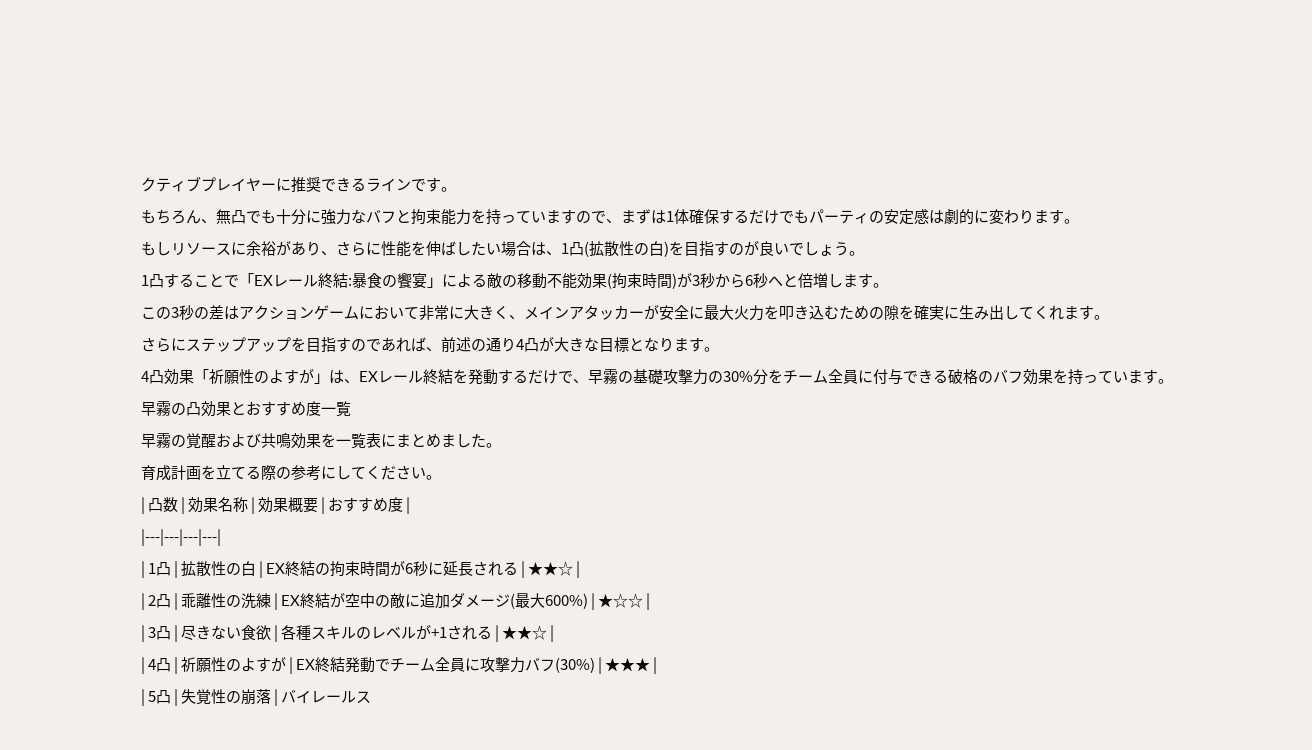クティブプレイヤーに推奨できるラインです。
もちろん、無凸でも十分に強力なバフと拘束能力を持っていますので、まずは1体確保するだけでもパーティの安定感は劇的に変わります。
もしリソースに余裕があり、さらに性能を伸ばしたい場合は、1凸(拡散性の白)を目指すのが良いでしょう。
1凸することで「EXレール終結:暴食の饗宴」による敵の移動不能効果(拘束時間)が3秒から6秒へと倍増します。
この3秒の差はアクションゲームにおいて非常に大きく、メインアタッカーが安全に最大火力を叩き込むための隙を確実に生み出してくれます。
さらにステップアップを目指すのであれば、前述の通り4凸が大きな目標となります。
4凸効果「祈願性のよすが」は、EXレール終結を発動するだけで、早霧の基礎攻撃力の30%分をチーム全員に付与できる破格のバフ効果を持っています。
早霧の凸効果とおすすめ度一覧
早霧の覚醒および共鳴効果を一覧表にまとめました。
育成計画を立てる際の参考にしてください。
| 凸数 | 効果名称 | 効果概要 | おすすめ度 |
|---|---|---|---|
| 1凸 | 拡散性の白 | EX終結の拘束時間が6秒に延長される | ★★☆ |
| 2凸 | 乖離性の洗練 | EX終結が空中の敵に追加ダメージ(最大600%) | ★☆☆ |
| 3凸 | 尽きない食欲 | 各種スキルのレベルが+1される | ★★☆ |
| 4凸 | 祈願性のよすが | EX終結発動でチーム全員に攻撃力バフ(30%) | ★★★ |
| 5凸 | 失覚性の崩落 | バイレールス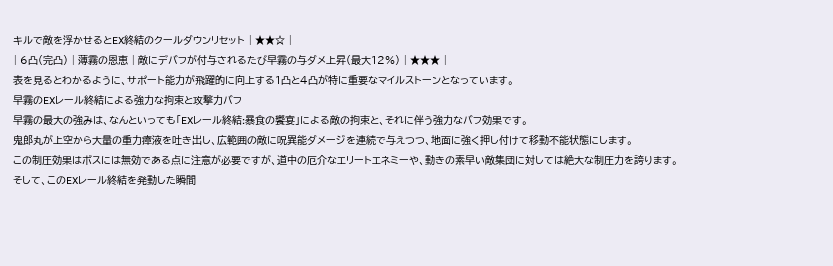キルで敵を浮かせるとEX終結のクールダウンリセット | ★★☆ |
| 6凸(完凸) | 薄霧の恩恵 | 敵にデバフが付与されるたび早霧の与ダメ上昇(最大12%) | ★★★ |
表を見るとわかるように、サポート能力が飛躍的に向上する1凸と4凸が特に重要なマイルストーンとなっています。
早霧のEXレール終結による強力な拘束と攻撃力バフ
早霧の最大の強みは、なんといっても「EXレール終結:暴食の饗宴」による敵の拘束と、それに伴う強力なバフ効果です。
鬼郎丸が上空から大量の重力瘴液を吐き出し、広範囲の敵に呪異能ダメージを連続で与えつつ、地面に強く押し付けて移動不能状態にします。
この制圧効果はボスには無効である点に注意が必要ですが、道中の厄介なエリートエネミーや、動きの素早い敵集団に対しては絶大な制圧力を誇ります。
そして、このEXレール終結を発動した瞬間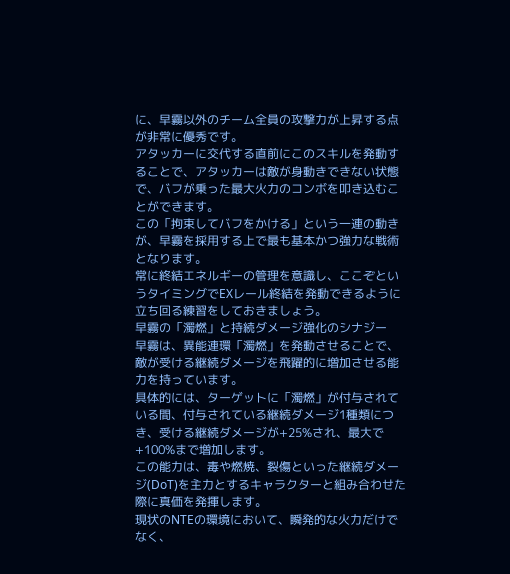に、早霧以外のチーム全員の攻撃力が上昇する点が非常に優秀です。
アタッカーに交代する直前にこのスキルを発動することで、アタッカーは敵が身動きできない状態で、バフが乗った最大火力のコンボを叩き込むことができます。
この「拘束してバフをかける」という一連の動きが、早霧を採用する上で最も基本かつ強力な戦術となります。
常に終結エネルギーの管理を意識し、ここぞというタイミングでEXレール終結を発動できるように立ち回る練習をしておきましょう。
早霧の「濁燃」と持続ダメージ強化のシナジー
早霧は、異能連環「濁燃」を発動させることで、敵が受ける継続ダメージを飛躍的に増加させる能力を持っています。
具体的には、ターゲットに「濁燃」が付与されている間、付与されている継続ダメージ1種類につき、受ける継続ダメージが+25%され、最大で+100%まで増加します。
この能力は、毒や燃焼、裂傷といった継続ダメージ(DoT)を主力とするキャラクターと組み合わせた際に真価を発揮します。
現状のNTEの環境において、瞬発的な火力だけでなく、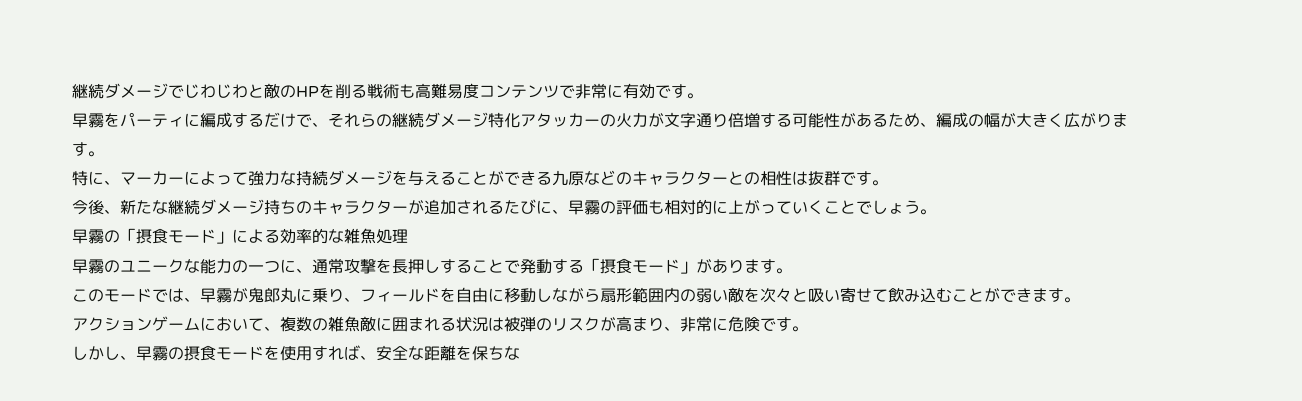継続ダメージでじわじわと敵のHPを削る戦術も高難易度コンテンツで非常に有効です。
早霧をパーティに編成するだけで、それらの継続ダメージ特化アタッカーの火力が文字通り倍増する可能性があるため、編成の幅が大きく広がります。
特に、マーカーによって強力な持続ダメージを与えることができる九原などのキャラクターとの相性は抜群です。
今後、新たな継続ダメージ持ちのキャラクターが追加されるたびに、早霧の評価も相対的に上がっていくことでしょう。
早霧の「摂食モード」による効率的な雑魚処理
早霧のユニークな能力の一つに、通常攻撃を長押しすることで発動する「摂食モード」があります。
このモードでは、早霧が鬼郎丸に乗り、フィールドを自由に移動しながら扇形範囲内の弱い敵を次々と吸い寄せて飲み込むことができます。
アクションゲームにおいて、複数の雑魚敵に囲まれる状況は被弾のリスクが高まり、非常に危険です。
しかし、早霧の摂食モードを使用すれば、安全な距離を保ちな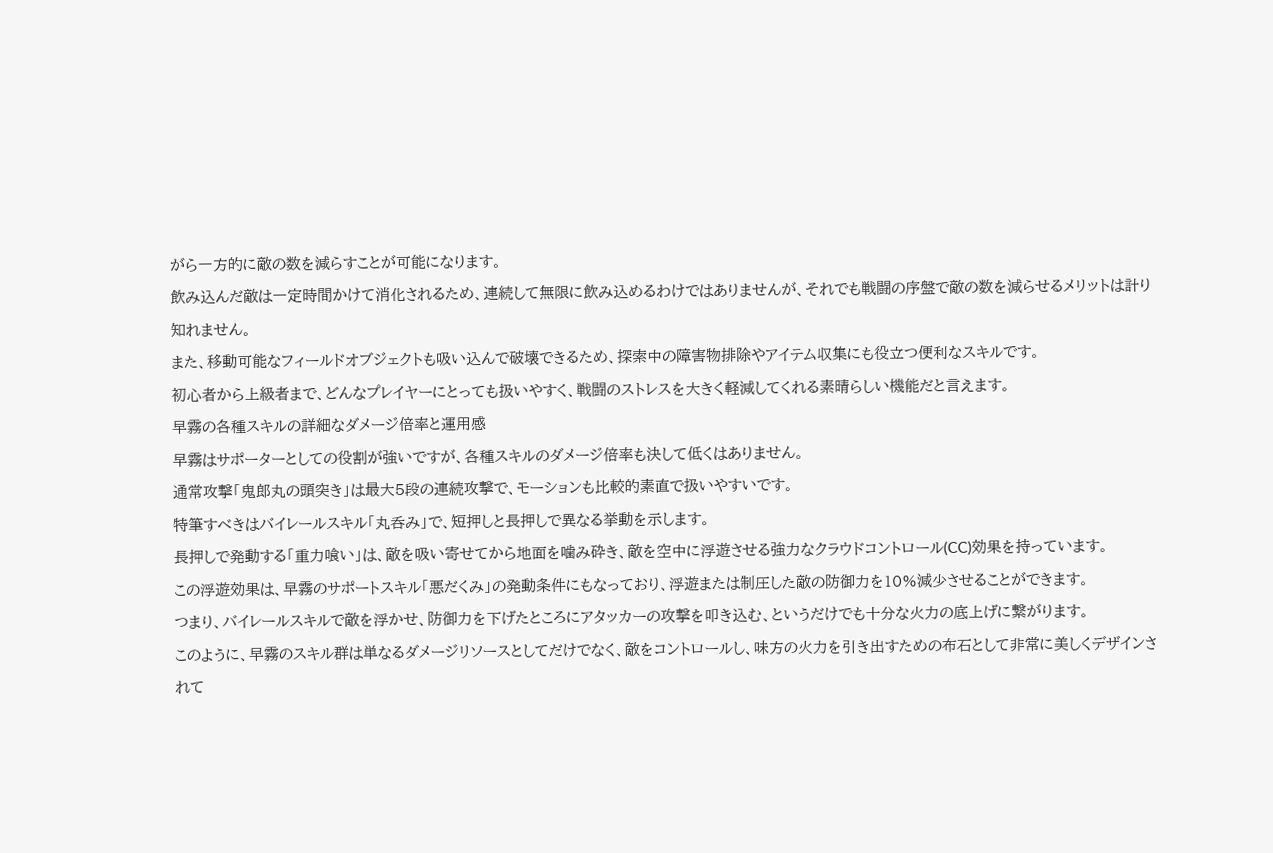がら一方的に敵の数を減らすことが可能になります。
飲み込んだ敵は一定時間かけて消化されるため、連続して無限に飲み込めるわけではありませんが、それでも戦闘の序盤で敵の数を減らせるメリットは計り知れません。
また、移動可能なフィールドオブジェクトも吸い込んで破壊できるため、探索中の障害物排除やアイテム収集にも役立つ便利なスキルです。
初心者から上級者まで、どんなプレイヤーにとっても扱いやすく、戦闘のストレスを大きく軽減してくれる素晴らしい機能だと言えます。
早霧の各種スキルの詳細なダメージ倍率と運用感
早霧はサポーターとしての役割が強いですが、各種スキルのダメージ倍率も決して低くはありません。
通常攻撃「鬼郎丸の頭突き」は最大5段の連続攻撃で、モーションも比較的素直で扱いやすいです。
特筆すべきはバイレールスキル「丸呑み」で、短押しと長押しで異なる挙動を示します。
長押しで発動する「重力喰い」は、敵を吸い寄せてから地面を噛み砕き、敵を空中に浮遊させる強力なクラウドコントロール(CC)効果を持っています。
この浮遊効果は、早霧のサポートスキル「悪だくみ」の発動条件にもなっており、浮遊または制圧した敵の防御力を10%減少させることができます。
つまり、バイレールスキルで敵を浮かせ、防御力を下げたところにアタッカーの攻撃を叩き込む、というだけでも十分な火力の底上げに繋がります。
このように、早霧のスキル群は単なるダメージリソースとしてだけでなく、敵をコントロールし、味方の火力を引き出すための布石として非常に美しくデザインされて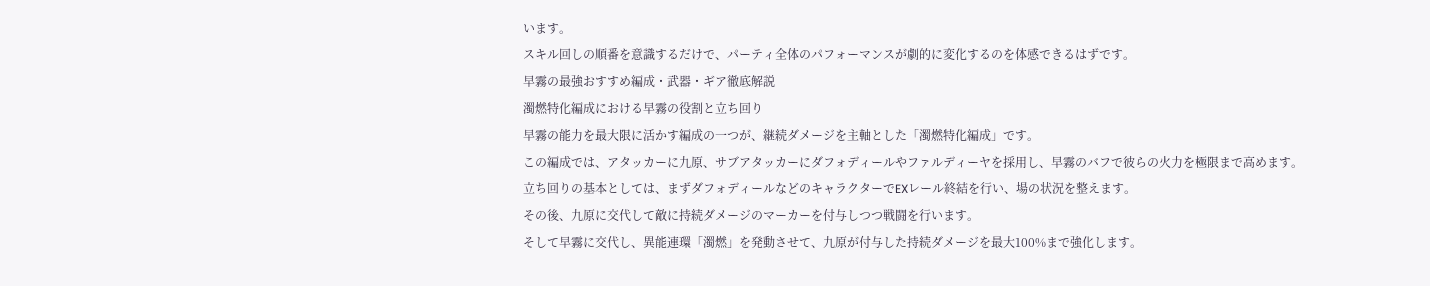います。
スキル回しの順番を意識するだけで、パーティ全体のパフォーマンスが劇的に変化するのを体感できるはずです。
早霧の最強おすすめ編成・武器・ギア徹底解説
濁燃特化編成における早霧の役割と立ち回り
早霧の能力を最大限に活かす編成の一つが、継続ダメージを主軸とした「濁燃特化編成」です。
この編成では、アタッカーに九原、サブアタッカーにダフォディールやファルディーヤを採用し、早霧のバフで彼らの火力を極限まで高めます。
立ち回りの基本としては、まずダフォディールなどのキャラクターでEXレール終結を行い、場の状況を整えます。
その後、九原に交代して敵に持続ダメージのマーカーを付与しつつ戦闘を行います。
そして早霧に交代し、異能連環「濁燃」を発動させて、九原が付与した持続ダメージを最大100%まで強化します。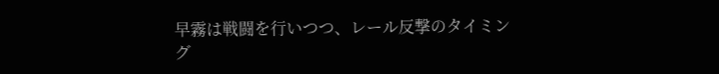早霧は戦闘を行いつつ、レール反撃のタイミング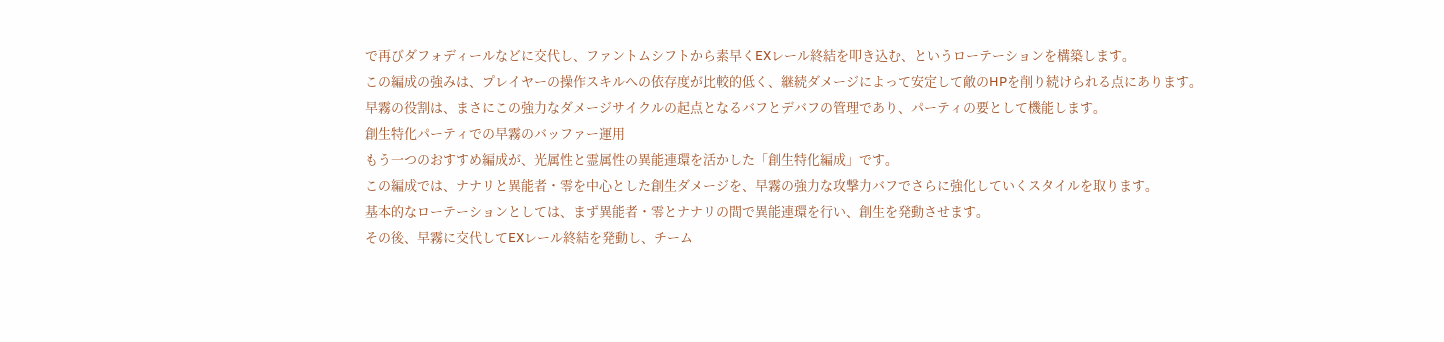で再びダフォディールなどに交代し、ファントムシフトから素早くEXレール終結を叩き込む、というローテーションを構築します。
この編成の強みは、プレイヤーの操作スキルへの依存度が比較的低く、継続ダメージによって安定して敵のHPを削り続けられる点にあります。
早霧の役割は、まさにこの強力なダメージサイクルの起点となるバフとデバフの管理であり、パーティの要として機能します。
創生特化パーティでの早霧のバッファー運用
もう一つのおすすめ編成が、光属性と霊属性の異能連環を活かした「創生特化編成」です。
この編成では、ナナリと異能者・零を中心とした創生ダメージを、早霧の強力な攻撃力バフでさらに強化していくスタイルを取ります。
基本的なローテーションとしては、まず異能者・零とナナリの間で異能連環を行い、創生を発動させます。
その後、早霧に交代してEXレール終結を発動し、チーム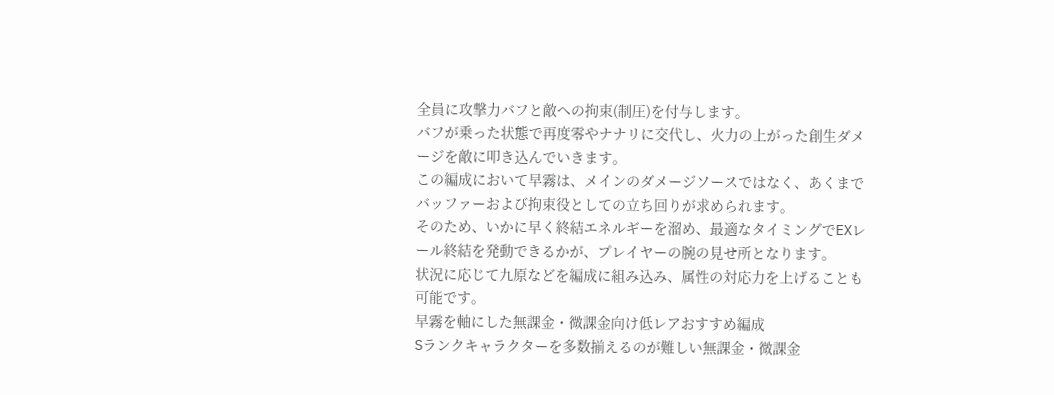全員に攻撃力バフと敵への拘束(制圧)を付与します。
バフが乗った状態で再度零やナナリに交代し、火力の上がった創生ダメージを敵に叩き込んでいきます。
この編成において早霧は、メインのダメージソースではなく、あくまでバッファーおよび拘束役としての立ち回りが求められます。
そのため、いかに早く終結エネルギーを溜め、最適なタイミングでEXレール終結を発動できるかが、プレイヤーの腕の見せ所となります。
状況に応じて九原などを編成に組み込み、属性の対応力を上げることも可能です。
早霧を軸にした無課金・微課金向け低レアおすすめ編成
Sランクキャラクターを多数揃えるのが難しい無課金・微課金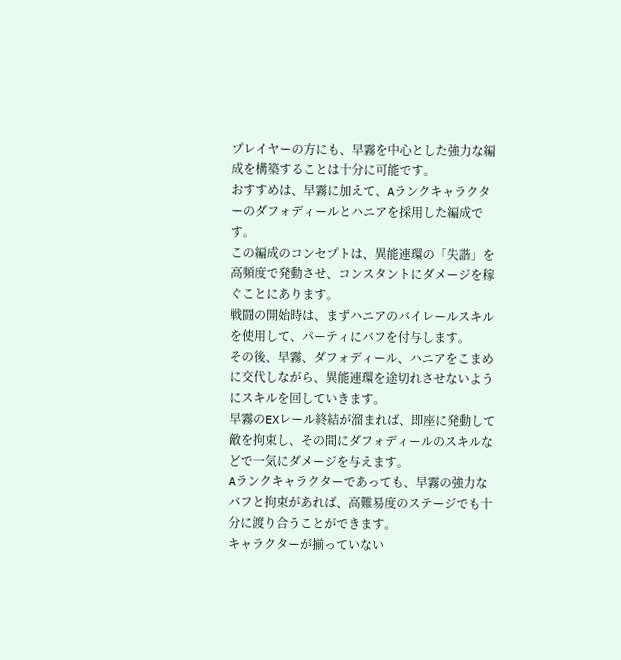プレイヤーの方にも、早霧を中心とした強力な編成を構築することは十分に可能です。
おすすめは、早霧に加えて、Aランクキャラクターのダフォディールとハニアを採用した編成です。
この編成のコンセプトは、異能連環の「失諧」を高頻度で発動させ、コンスタントにダメージを稼ぐことにあります。
戦闘の開始時は、まずハニアのバイレールスキルを使用して、パーティにバフを付与します。
その後、早霧、ダフォディール、ハニアをこまめに交代しながら、異能連環を途切れさせないようにスキルを回していきます。
早霧のEXレール終結が溜まれば、即座に発動して敵を拘束し、その間にダフォディールのスキルなどで一気にダメージを与えます。
Aランクキャラクターであっても、早霧の強力なバフと拘束があれば、高難易度のステージでも十分に渡り合うことができます。
キャラクターが揃っていない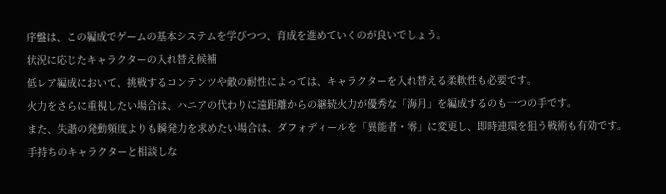序盤は、この編成でゲームの基本システムを学びつつ、育成を進めていくのが良いでしょう。
状況に応じたキャラクターの入れ替え候補
低レア編成において、挑戦するコンテンツや敵の耐性によっては、キャラクターを入れ替える柔軟性も必要です。
火力をさらに重視したい場合は、ハニアの代わりに遠距離からの継続火力が優秀な「海月」を編成するのも一つの手です。
また、失諧の発動頻度よりも瞬発力を求めたい場合は、ダフォディールを「異能者・零」に変更し、即時連環を狙う戦術も有効です。
手持ちのキャラクターと相談しな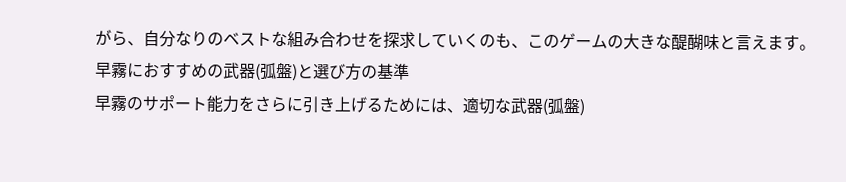がら、自分なりのベストな組み合わせを探求していくのも、このゲームの大きな醍醐味と言えます。
早霧におすすめの武器(弧盤)と選び方の基準
早霧のサポート能力をさらに引き上げるためには、適切な武器(弧盤)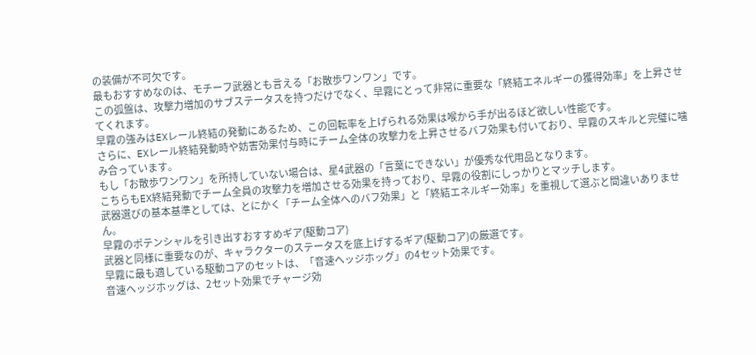の装備が不可欠です。
最もおすすめなのは、モチーフ武器とも言える「お散歩ワンワン」です。
この弧盤は、攻撃力増加のサブステータスを持つだけでなく、早霧にとって非常に重要な「終結エネルギーの獲得効率」を上昇させてくれます。
早霧の強みはEXレール終結の発動にあるため、この回転率を上げられる効果は喉から手が出るほど欲しい性能です。
さらに、EXレール終結発動時や妨害効果付与時にチーム全体の攻撃力を上昇させるバフ効果も付いており、早霧のスキルと完璧に噛み合っています。
もし「お散歩ワンワン」を所持していない場合は、星4武器の「言葉にできない」が優秀な代用品となります。
こちらもEX終結発動でチーム全員の攻撃力を増加させる効果を持っており、早霧の役割にしっかりとマッチします。
武器選びの基本基準としては、とにかく「チーム全体へのバフ効果」と「終結エネルギー効率」を重視して選ぶと間違いありません。
早霧のポテンシャルを引き出すおすすめギア(駆動コア)
武器と同様に重要なのが、キャラクターのステータスを底上げするギア(駆動コア)の厳選です。
早霧に最も適している駆動コアのセットは、「音速ヘッジホッグ」の4セット効果です。
音速ヘッジホッグは、2セット効果でチャージ効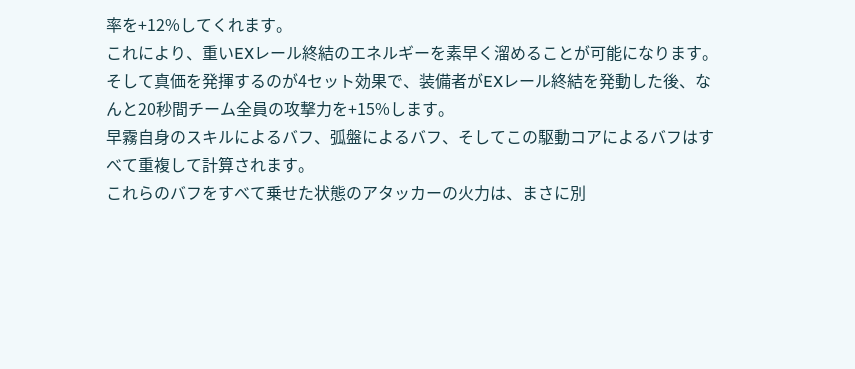率を+12%してくれます。
これにより、重いEXレール終結のエネルギーを素早く溜めることが可能になります。
そして真価を発揮するのが4セット効果で、装備者がEXレール終結を発動した後、なんと20秒間チーム全員の攻撃力を+15%します。
早霧自身のスキルによるバフ、弧盤によるバフ、そしてこの駆動コアによるバフはすべて重複して計算されます。
これらのバフをすべて乗せた状態のアタッカーの火力は、まさに別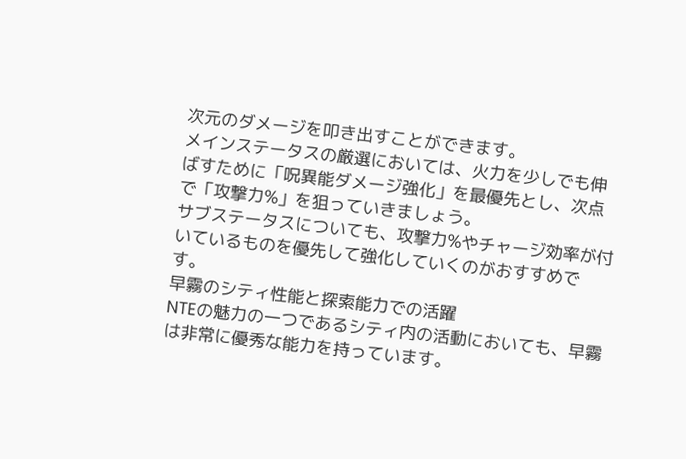次元のダメージを叩き出すことができます。
メインステータスの厳選においては、火力を少しでも伸ばすために「呪異能ダメージ強化」を最優先とし、次点で「攻撃力%」を狙っていきましょう。
サブステータスについても、攻撃力%やチャージ効率が付いているものを優先して強化していくのがおすすめです。
早霧のシティ性能と探索能力での活躍
NTEの魅力の一つであるシティ内の活動においても、早霧は非常に優秀な能力を持っています。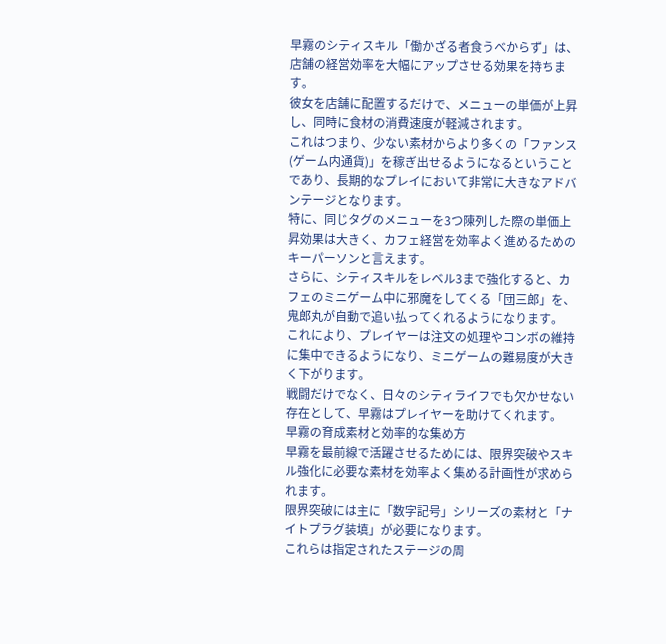早霧のシティスキル「働かざる者食うべからず」は、店舗の経営効率を大幅にアップさせる効果を持ちます。
彼女を店舗に配置するだけで、メニューの単価が上昇し、同時に食材の消費速度が軽減されます。
これはつまり、少ない素材からより多くの「ファンス(ゲーム内通貨)」を稼ぎ出せるようになるということであり、長期的なプレイにおいて非常に大きなアドバンテージとなります。
特に、同じタグのメニューを3つ陳列した際の単価上昇効果は大きく、カフェ経営を効率よく進めるためのキーパーソンと言えます。
さらに、シティスキルをレベル3まで強化すると、カフェのミニゲーム中に邪魔をしてくる「団三郎」を、鬼郎丸が自動で追い払ってくれるようになります。
これにより、プレイヤーは注文の処理やコンボの維持に集中できるようになり、ミニゲームの難易度が大きく下がります。
戦闘だけでなく、日々のシティライフでも欠かせない存在として、早霧はプレイヤーを助けてくれます。
早霧の育成素材と効率的な集め方
早霧を最前線で活躍させるためには、限界突破やスキル強化に必要な素材を効率よく集める計画性が求められます。
限界突破には主に「数字記号」シリーズの素材と「ナイトプラグ装填」が必要になります。
これらは指定されたステージの周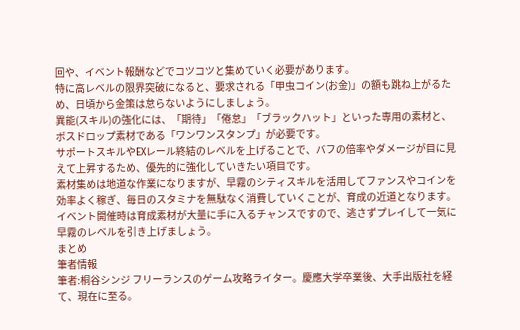回や、イベント報酬などでコツコツと集めていく必要があります。
特に高レベルの限界突破になると、要求される「甲虫コイン(お金)」の額も跳ね上がるため、日頃から金策は怠らないようにしましょう。
異能(スキル)の強化には、「期待」「倦怠」「ブラックハット」といった専用の素材と、ボスドロップ素材である「ワンワンスタンプ」が必要です。
サポートスキルやEXレール終結のレベルを上げることで、バフの倍率やダメージが目に見えて上昇するため、優先的に強化していきたい項目です。
素材集めは地道な作業になりますが、早霧のシティスキルを活用してファンスやコインを効率よく稼ぎ、毎日のスタミナを無駄なく消費していくことが、育成の近道となります。
イベント開催時は育成素材が大量に手に入るチャンスですので、逃さずプレイして一気に早霧のレベルを引き上げましょう。
まとめ
筆者情報
筆者:桐谷シンジ フリーランスのゲーム攻略ライター。慶應大学卒業後、大手出版社を経て、現在に至る。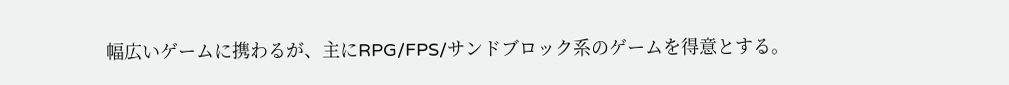幅広いゲームに携わるが、主にRPG/FPS/サンドブロック系のゲームを得意とする。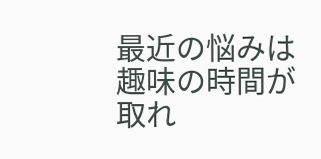最近の悩みは趣味の時間が取れ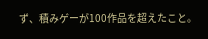ず、積みゲーが100作品を超えたこと。